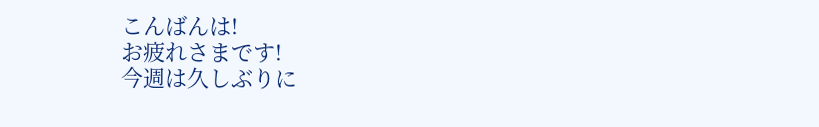こんばんは!
お疲れさまです!
今週は久しぶりに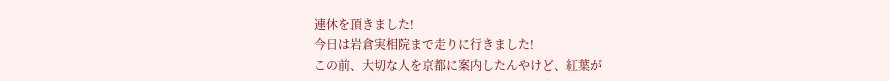連休を頂きました!
今日は岩倉実相院まで走りに行きました!
この前、大切な人を京都に案内したんやけど、紅葉が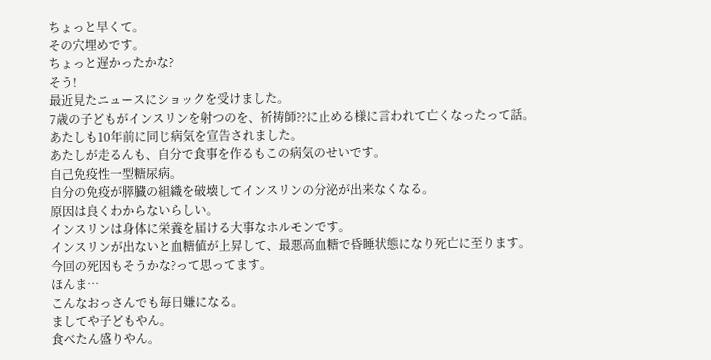ちょっと早くて。
その穴埋めです。
ちょっと遅かったかな?
そう!
最近見たニュースにショックを受けました。
7歳の子どもがインスリンを射つのを、祈祷師??に止める様に言われて亡くなったって話。
あたしも10年前に同じ病気を宣告されました。
あたしが走るんも、自分で食事を作るもこの病気のせいです。
自己免疫性一型糖尿病。
自分の免疫が膵臓の組織を破壊してインスリンの分泌が出来なくなる。
原因は良くわからないらしい。
インスリンは身体に栄養を届ける大事なホルモンです。
インスリンが出ないと血糖値が上昇して、最悪高血糖で昏睡状態になり死亡に至ります。
今回の死因もそうかな?って思ってます。
ほんま…
こんなおっさんでも毎日嫌になる。
ましてや子どもやん。
食べたん盛りやん。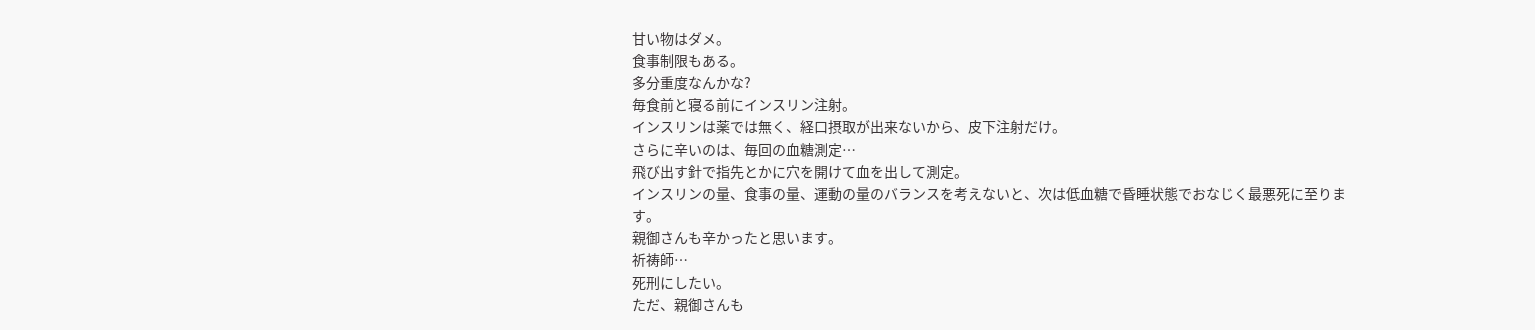甘い物はダメ。
食事制限もある。
多分重度なんかな?
毎食前と寝る前にインスリン注射。
インスリンは薬では無く、経口摂取が出来ないから、皮下注射だけ。
さらに辛いのは、毎回の血糖測定…
飛び出す針で指先とかに穴を開けて血を出して測定。
インスリンの量、食事の量、運動の量のバランスを考えないと、次は低血糖で昏睡状態でおなじく最悪死に至ります。
親御さんも辛かったと思います。
祈祷師…
死刑にしたい。
ただ、親御さんも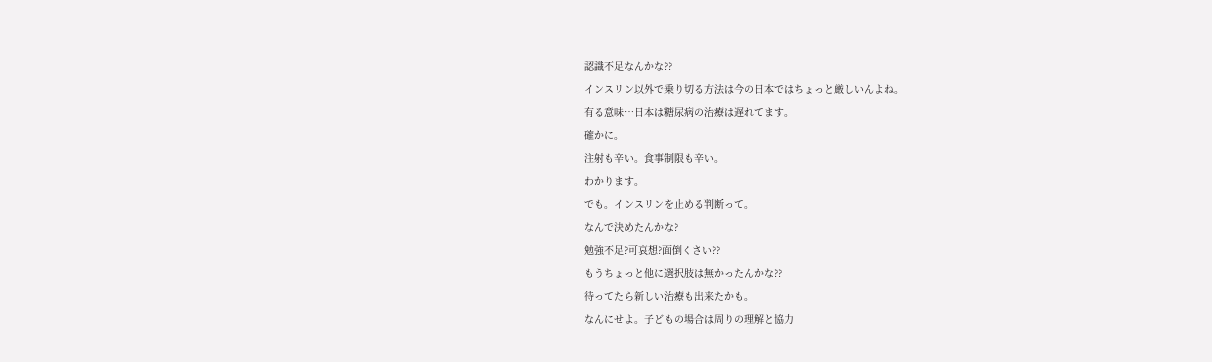認識不足なんかな??
インスリン以外で乗り切る方法は今の日本ではちょっと厳しいんよね。
有る意味…日本は糖尿病の治療は遅れてます。
確かに。
注射も辛い。食事制限も辛い。
わかります。
でも。インスリンを止める判断って。
なんで決めたんかな?
勉強不足?可哀想?面倒くさい??
もうちょっと他に選択肢は無かったんかな??
待ってたら新しい治療も出来たかも。
なんにせよ。子どもの場合は周りの理解と協力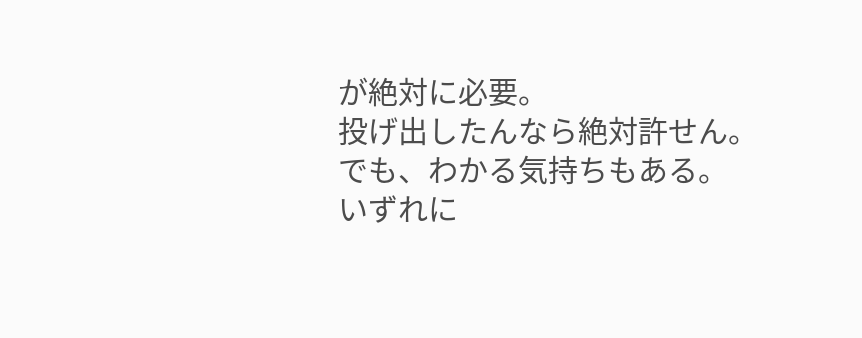が絶対に必要。
投げ出したんなら絶対許せん。
でも、わかる気持ちもある。
いずれに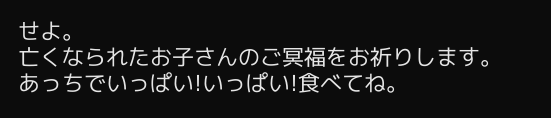せよ。
亡くなられたお子さんのご冥福をお祈りします。
あっちでいっぱい!いっぱい!食べてね。